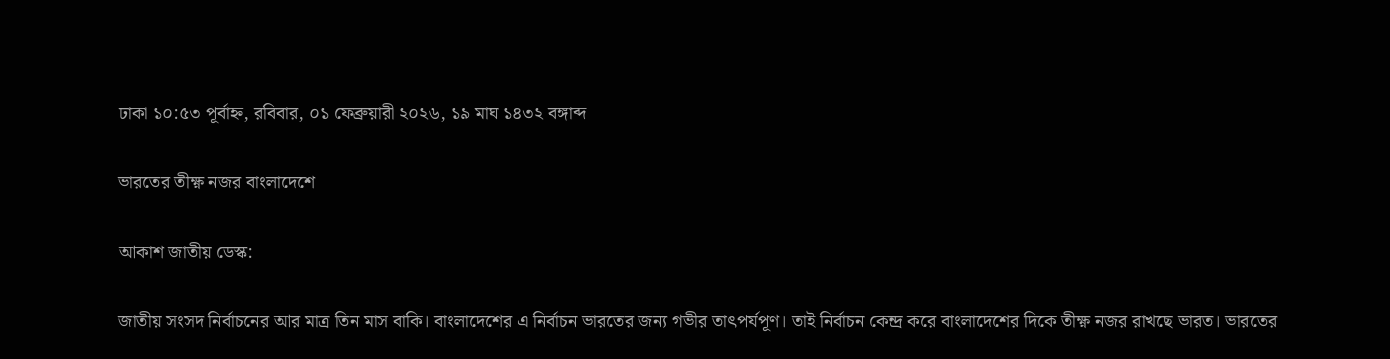ঢাকা ১০:৫৩ পূর্বাহ্ন, রবিবার, ০১ ফেব্রুয়ারী ২০২৬, ১৯ মাঘ ১৪৩২ বঙ্গাব্দ

ভারতের তীক্ষ্ণ নজর বাংলাদেশে

আকাশ জাতীয় ডেস্ক:

জাতীয় সংসদ নির্বাচনের আর মাত্র তিন মাস বাকি। বাংলাদেশের এ নির্বাচন ভারতের জন্য গভীর তাৎপর্যপূণ। তাই নির্বাচন কেন্দ্র করে বাংলাদেশের দিকে তীক্ষ্ণ নজর রাখছে ভারত। ভারতের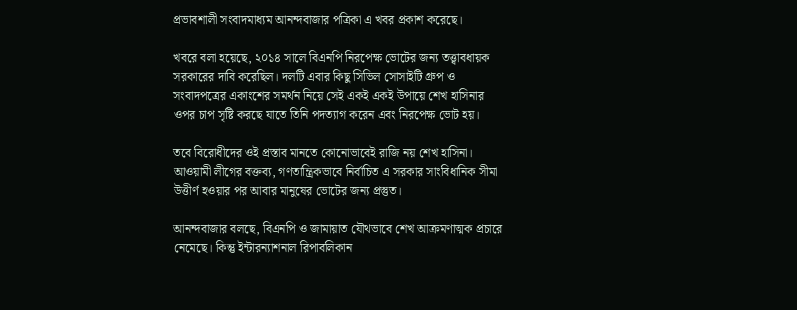প্রভাবশালী সংবাদমাধ্যম আনন্দবাজার পত্রিকা এ খবর প্রকাশ করেছে।

খবরে বলা হয়েছে, ২০১৪ সালে বিএনপি নিরপেক্ষ ভোটের জন্য তত্ত্বাবধায়ক সরকারের দাবি করেছিল। দলটি এবার কিছু সিভিল সোসাইটি গ্রুপ ও সংবাদপত্রের একাংশের সমর্থন নিয়ে সেই একই একই উপায়ে শেখ হাসিনার ওপর চাপ সৃষ্টি করছে যাতে তিনি পদত্যাগ করেন এবং নিরপেক্ষ ভোট হয়।

তবে বিরোধীদের ওই প্রস্তাব মানতে কোনোভাবেই রাজি নয় শেখ হাসিনা। আওয়ামী লীগের বক্তব্য, গণতান্ত্রিকভাবে নির্বাচিত এ সরকার সাংবিধানিক সীমা উত্তীর্ণ হওয়ার পর আবার মানুষের ভোটের জন্য প্রস্তুত।

আনন্দবাজার বলছে, বিএনপি ও জামায়াত যৌথভাবে শেখ আক্রমণাত্মক প্রচারে নেমেছে। কিন্তু ইন্টারন্যাশনাল রিপাবলিকান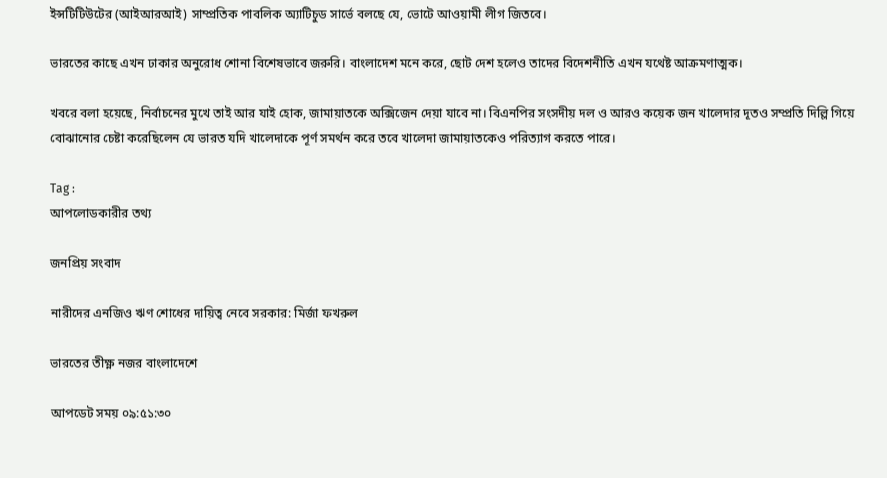ইন্সটিটিউটের (আইআরআই) সাম্প্রতিক পাবলিক অ্যাটিচুড সার্ভে বলছে যে, ভোটে আওয়ামী লীগ জিতবে।

ভারতের কাছে এখন ঢাকার অনুরোধ শোনা বিশেষভাবে জরুরি। বাংলাদেশ মনে করে, ছোট দেশ হলেও তাদের বিদেশনীতি এখন যথেষ্ট আক্রমণাত্মক।

খবরে বলা হয়েছে, নির্বাচনের মুখে তাই আর যাই হোক, জামায়াতকে অক্সিজেন দেয়া যাবে না। বিএনপির সংসদীয় দল ও আরও কয়েক জন খালেদার দূতও সম্প্রতি দিল্লি গিয়ে বোঝানোর চেষ্টা করেছিলেন যে ভারত যদি খালেদাকে পূর্ণ সমর্থন করে তবে খালেদা জামায়াতকেও পরিত্যাগ করতে পারে।

Tag :
আপলোডকারীর তথ্য

জনপ্রিয় সংবাদ

নারীদের এনজিও ঋণ শোধের দায়িত্ব নেবে সরকার: মির্জা ফখরুল

ভারতের তীক্ষ্ণ নজর বাংলাদেশে

আপডেট সময় ০৯:৫১:৩০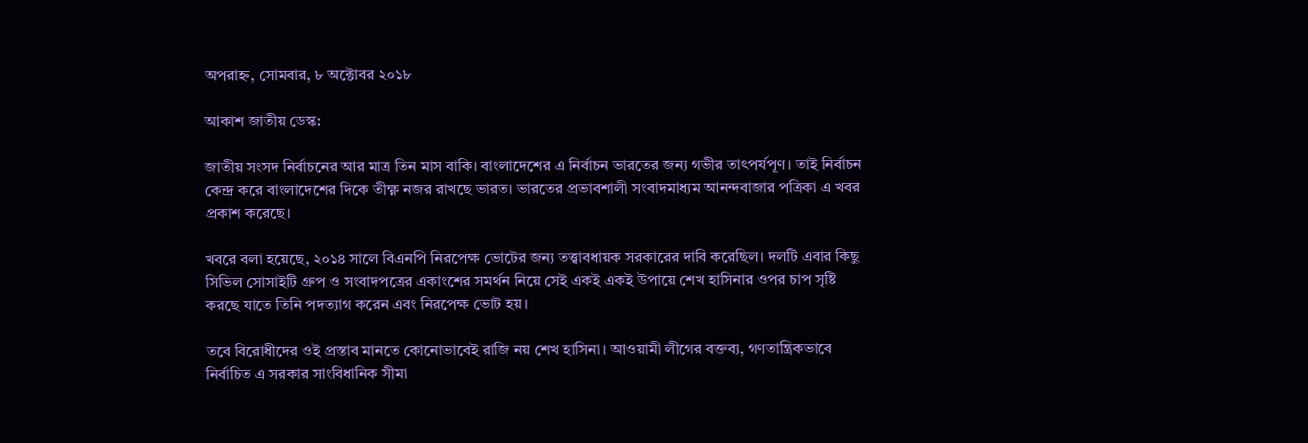অপরাহ্ন, সোমবার, ৮ অক্টোবর ২০১৮

আকাশ জাতীয় ডেস্ক:

জাতীয় সংসদ নির্বাচনের আর মাত্র তিন মাস বাকি। বাংলাদেশের এ নির্বাচন ভারতের জন্য গভীর তাৎপর্যপূণ। তাই নির্বাচন কেন্দ্র করে বাংলাদেশের দিকে তীক্ষ্ণ নজর রাখছে ভারত। ভারতের প্রভাবশালী সংবাদমাধ্যম আনন্দবাজার পত্রিকা এ খবর প্রকাশ করেছে।

খবরে বলা হয়েছে, ২০১৪ সালে বিএনপি নিরপেক্ষ ভোটের জন্য তত্ত্বাবধায়ক সরকারের দাবি করেছিল। দলটি এবার কিছু সিভিল সোসাইটি গ্রুপ ও সংবাদপত্রের একাংশের সমর্থন নিয়ে সেই একই একই উপায়ে শেখ হাসিনার ওপর চাপ সৃষ্টি করছে যাতে তিনি পদত্যাগ করেন এবং নিরপেক্ষ ভোট হয়।

তবে বিরোধীদের ওই প্রস্তাব মানতে কোনোভাবেই রাজি নয় শেখ হাসিনা। আওয়ামী লীগের বক্তব্য, গণতান্ত্রিকভাবে নির্বাচিত এ সরকার সাংবিধানিক সীমা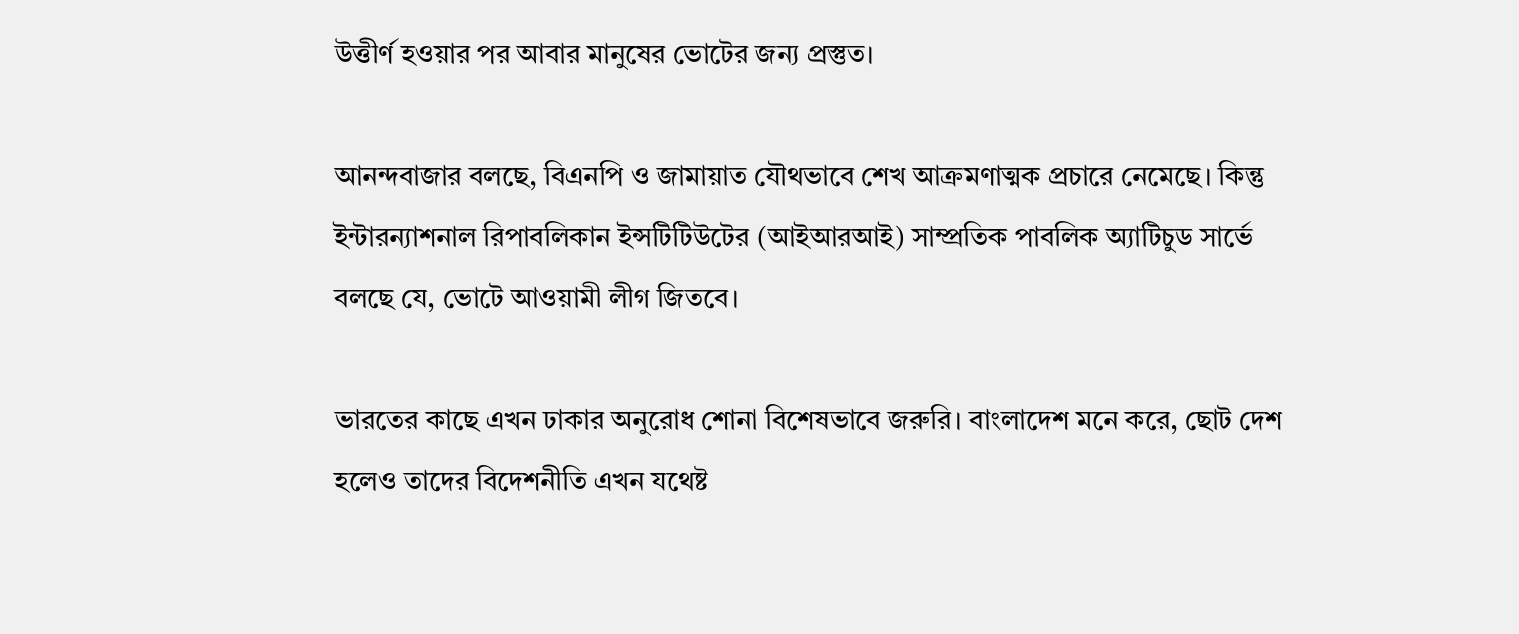উত্তীর্ণ হওয়ার পর আবার মানুষের ভোটের জন্য প্রস্তুত।

আনন্দবাজার বলছে, বিএনপি ও জামায়াত যৌথভাবে শেখ আক্রমণাত্মক প্রচারে নেমেছে। কিন্তু ইন্টারন্যাশনাল রিপাবলিকান ইন্সটিটিউটের (আইআরআই) সাম্প্রতিক পাবলিক অ্যাটিচুড সার্ভে বলছে যে, ভোটে আওয়ামী লীগ জিতবে।

ভারতের কাছে এখন ঢাকার অনুরোধ শোনা বিশেষভাবে জরুরি। বাংলাদেশ মনে করে, ছোট দেশ হলেও তাদের বিদেশনীতি এখন যথেষ্ট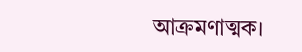আক্রমণাত্মক।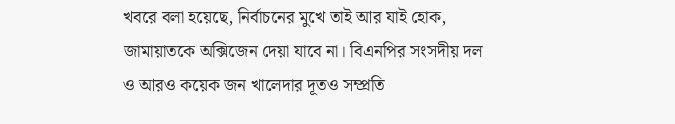খবরে বলা হয়েছে, নির্বাচনের মুখে তাই আর যাই হোক, জামায়াতকে অক্সিজেন দেয়া যাবে না। বিএনপির সংসদীয় দল ও আরও কয়েক জন খালেদার দূতও সম্প্রতি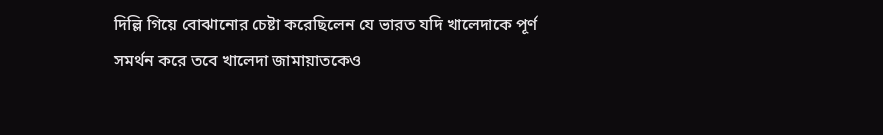দিল্লি গিয়ে বোঝানোর চেষ্টা করেছিলেন যে ভারত যদি খালেদাকে পূর্ণ সমর্থন করে তবে খালেদা জামায়াতকেও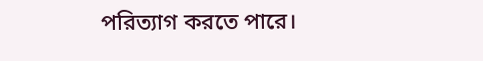পরিত্যাগ করতে পারে।